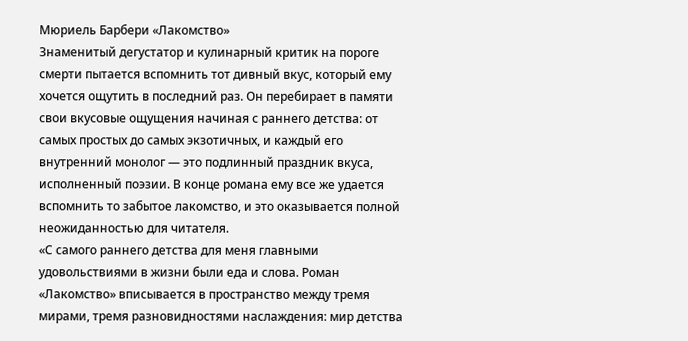Мюриель Барбери «Лакомство»
Знаменитый дегустатор и кулинарный критик на пороге смерти пытается вспомнить тот дивный вкус, который ему хочется ощутить в последний раз. Он перебирает в памяти свои вкусовые ощущения начиная с раннего детства: от самых простых до самых экзотичных, и каждый его внутренний монолог — это подлинный праздник вкуса, исполненный поэзии. В конце романа ему все же удается вспомнить то забытое лакомство, и это оказывается полной неожиданностью для читателя.
«С самого раннего детства для меня главными удовольствиями в жизни были еда и слова. Роман «Лакомство» вписывается в пространство между тремя мирами, тремя разновидностями наслаждения: мир детства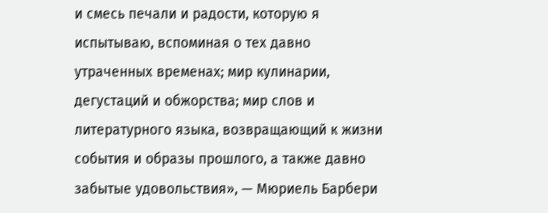и смесь печали и радости, которую я испытываю, вспоминая о тех давно утраченных временах; мир кулинарии, дегустаций и обжорства; мир слов и литературного языка, возвращающий к жизни события и образы прошлого, а также давно забытые удовольствия», — Мюриель Барбери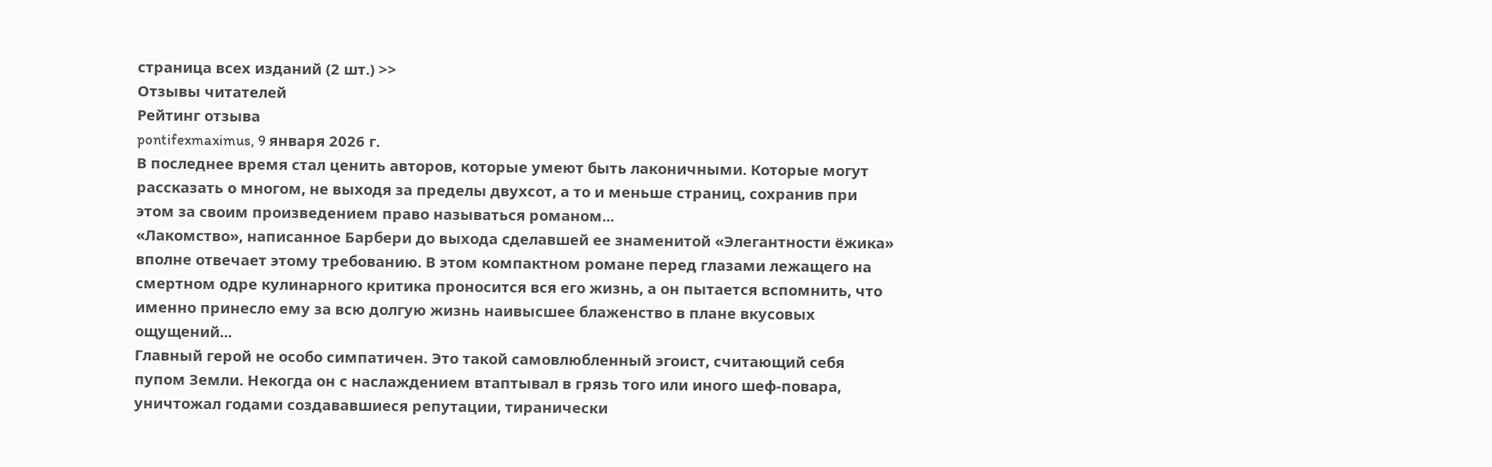страница всех изданий (2 шт.) >>
Отзывы читателей
Рейтинг отзыва
pontifexmaximus, 9 января 2026 г.
В последнее время стал ценить авторов, которые умеют быть лаконичными. Которые могут рассказать о многом, не выходя за пределы двухсот, а то и меньше страниц, сохранив при этом за своим произведением право называться романом...
«Лакомство», написанное Барбери до выхода сделавшей ее знаменитой «Элегантности ёжика» вполне отвечает этому требованию. В этом компактном романе перед глазами лежащего на смертном одре кулинарного критика проносится вся его жизнь, а он пытается вспомнить, что именно принесло ему за всю долгую жизнь наивысшее блаженство в плане вкусовых ощущений...
Главный герой не особо симпатичен. Это такой самовлюбленный эгоист, считающий себя пупом Земли. Некогда он с наслаждением втаптывал в грязь того или иного шеф-повара, уничтожал годами создававшиеся репутации, тиранически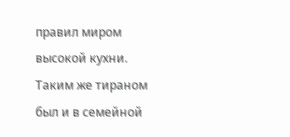правил миром высокой кухни. Таким же тираном был и в семейной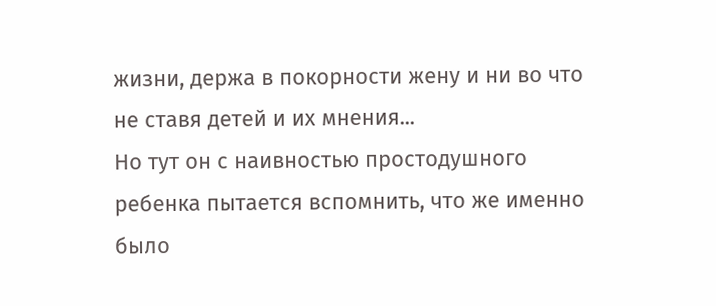жизни, держа в покорности жену и ни во что не ставя детей и их мнения...
Но тут он с наивностью простодушного ребенка пытается вспомнить, что же именно было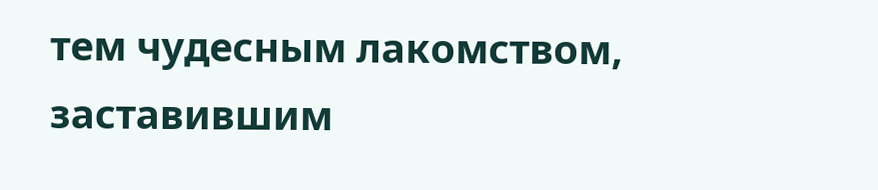тем чудесным лакомством, заставившим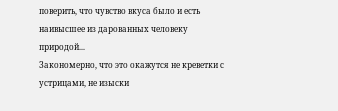поверить, что чувство вкуса было и есть наивысшее из дарованных человеку природой...
Закономерно, что это окажутся не креветки с устрицами, не изыски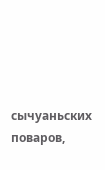сычуаньских поваров,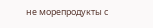не морепродукты с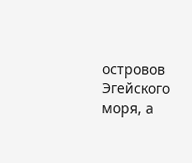островов Эгейского моря, а